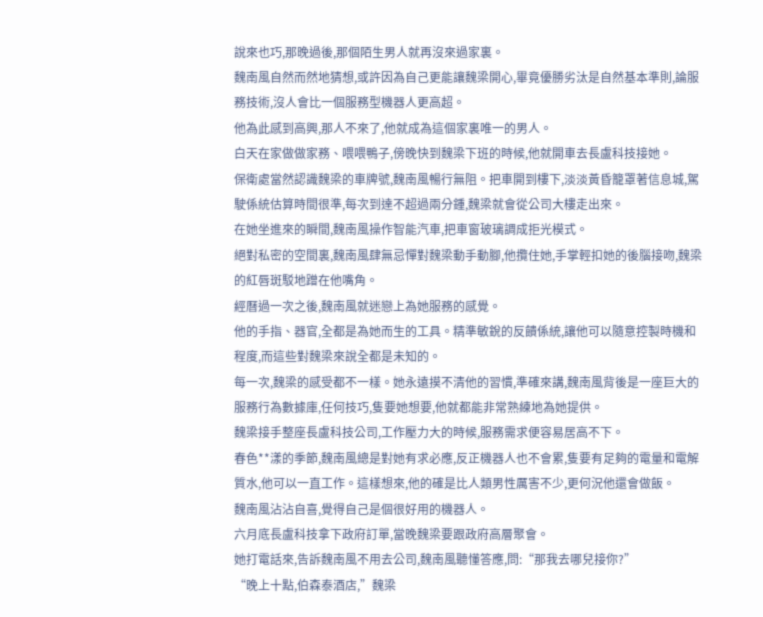說來也巧,那晚過後,那個陌生男人就再沒來過家裏。
魏南風自然而然地猜想,或許因為自己更能讓魏梁開心,畢竟優勝劣汰是自然基本準則,論服務技術,沒人會比一個服務型機器人更高超。
他為此感到高興,那人不來了,他就成為這個家裏唯一的男人。
白天在家做做家務、喂喂鴨子,傍晚快到魏梁下班的時候,他就開車去長盧科技接她。
保衛處當然認識魏梁的車牌號,魏南風暢行無阻。把車開到樓下,淡淡黃昏籠罩著信息城,駕駛係統估算時間很準,每次到達不超過兩分鍾,魏梁就會從公司大樓走出來。
在她坐進來的瞬間,魏南風操作智能汽車,把車窗玻璃調成拒光模式。
絕對私密的空間裏,魏南風肆無忌憚對魏梁動手動腳,他攬住她,手掌輕扣她的後腦接吻,魏梁的紅唇斑駁地蹭在他嘴角。
經曆過一次之後,魏南風就迷戀上為她服務的感覺。
他的手指、器官,全都是為她而生的工具。精準敏銳的反饋係統,讓他可以隨意控製時機和程度,而這些對魏梁來說全都是未知的。
每一次,魏梁的感受都不一樣。她永遠摸不清他的習慣,準確來講,魏南風背後是一座巨大的服務行為數據庫,任何技巧,隻要她想要,他就都能非常熟練地為她提供。
魏梁接手整座長盧科技公司,工作壓力大的時候,服務需求便容易居高不下。
春色**漾的季節,魏南風總是對她有求必應,反正機器人也不會累,隻要有足夠的電量和電解質水,他可以一直工作。這樣想來,他的確是比人類男性厲害不少,更何況他還會做飯。
魏南風沾沾自喜,覺得自己是個很好用的機器人。
六月底長盧科技拿下政府訂單,當晚魏梁要跟政府高層聚會。
她打電話來,告訴魏南風不用去公司,魏南風聽懂答應,問:“那我去哪兒接你?”
“晚上十點,伯森泰酒店,”魏梁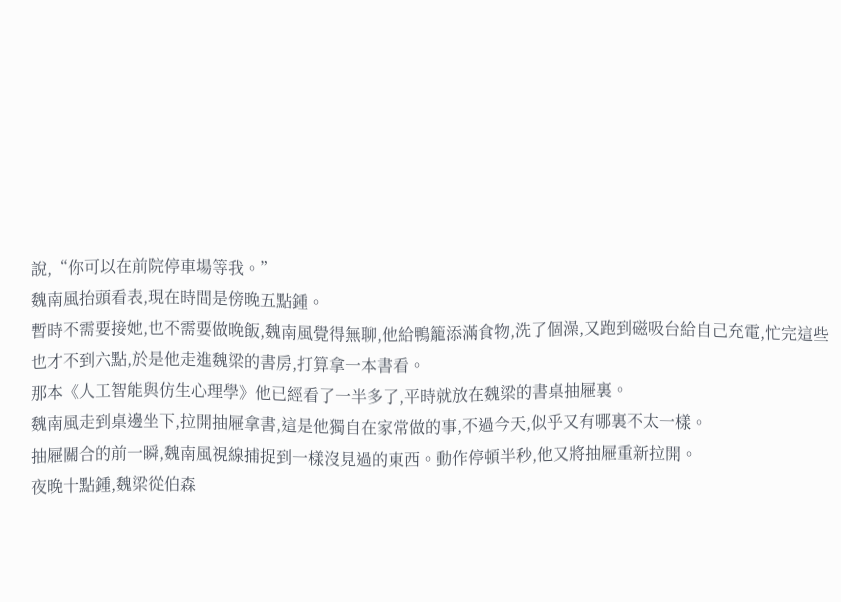說,“你可以在前院停車場等我。”
魏南風抬頭看表,現在時間是傍晚五點鍾。
暫時不需要接她,也不需要做晚飯,魏南風覺得無聊,他給鴨籠添滿食物,洗了個澡,又跑到磁吸台給自己充電,忙完這些也才不到六點,於是他走進魏梁的書房,打算拿一本書看。
那本《人工智能與仿生心理學》他已經看了一半多了,平時就放在魏梁的書桌抽屜裏。
魏南風走到桌邊坐下,拉開抽屜拿書,這是他獨自在家常做的事,不過今天,似乎又有哪裏不太一樣。
抽屜關合的前一瞬,魏南風視線捕捉到一樣沒見過的東西。動作停頓半秒,他又將抽屜重新拉開。
夜晚十點鍾,魏梁從伯森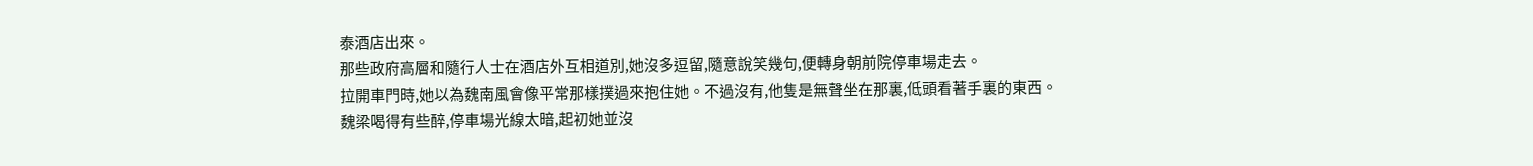泰酒店出來。
那些政府高層和隨行人士在酒店外互相道別,她沒多逗留,隨意說笑幾句,便轉身朝前院停車場走去。
拉開車門時,她以為魏南風會像平常那樣撲過來抱住她。不過沒有,他隻是無聲坐在那裏,低頭看著手裏的東西。
魏梁喝得有些醉,停車場光線太暗,起初她並沒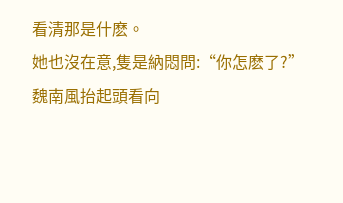看清那是什麽。
她也沒在意,隻是納悶問:“你怎麽了?”
魏南風抬起頭看向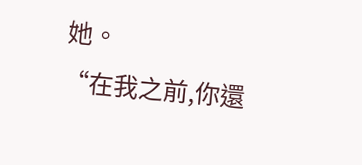她。
“在我之前,你還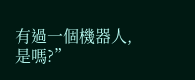有過一個機器人,是嗎?”